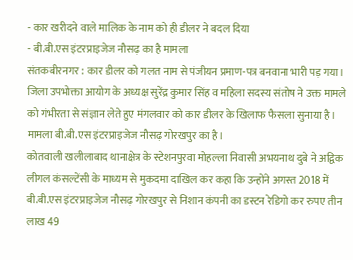- कार खरीदने वाले मालिक के नाम को ही डीलर ने बदल दिया
- बी.बी.एस इंटरप्राइजेज नौसढ़ का है मामला
संतकबीरनगर : कार डीलर को गलत नाम से पंजीयन प्रमाण-पत्र बनवाना भारी पड़ गया। जिला उपभोक्ता आयोग के अध्यक्ष सुरेंद्र कुमार सिंह व महिला सदस्य संतोष ने उक्त मामले को गंभीरता से संज्ञान लेते हुए मंगलवार को कार डीलर के खिलाफ फैसला सुनाया है। मामला बी.बी.एस इंटरप्राइजेज नौसढ़ गोरखपुर का है।
कोतवाली खलीलाबाद थानाक्षेत्र के स्टेशनपुरवा मोहल्ला निवासी अभयनाथ दुबे ने अद्विक लीगल कंसल्टेंसी के माध्यम से मुकदमा दाखिल कर कहा कि उन्होंने अगस्त 2018 में बी.बी.एस इंटरप्राइजेज नौसढ़ गोरखपुर से निशान कंपनी का डस्टन रेडिगो कर रुपए तीन लाख 49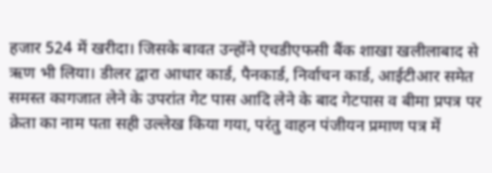हजार 524 में खरीदा। जिसके बावत उन्होंने एचडीएफसी बैंक शाखा खलीलाबाद से ऋण भी लिया। डीलर द्वारा आधार कार्ड, पैनकार्ड, निर्वाचन कार्ड, आईटीआर समेत समस्त कागजात लेने के उपरांत गेट पास आदि लेने के बाद गेटपास व बीमा प्रपत्र पर क्रेता का नाम पता सही उल्लेख किया गया, परंतु वाहन पंजीयन प्रमाण पत्र में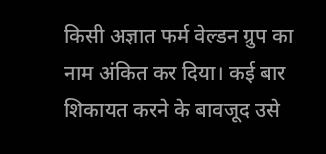किसी अज्ञात फर्म वेल्डन ग्रुप का नाम अंकित कर दिया। कई बार शिकायत करने के बावजूद उसे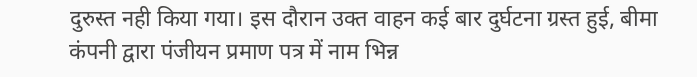दुरुस्त नही किया गया। इस दौरान उक्त वाहन कई बार दुर्घटना ग्रस्त हुई, बीमा कंपनी द्वारा पंजीयन प्रमाण पत्र में नाम भिन्न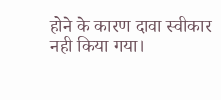होने के कारण दावा स्वीकार नही किया गया।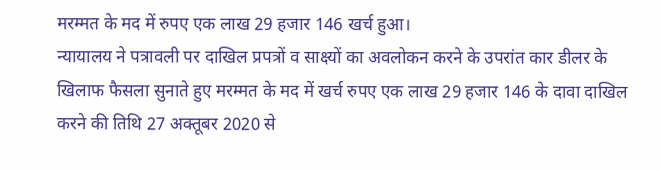मरम्मत के मद में रुपए एक लाख 29 हजार 146 खर्च हुआ।
न्यायालय ने पत्रावली पर दाखिल प्रपत्रों व साक्ष्यों का अवलोकन करने के उपरांत कार डीलर के खिलाफ फैसला सुनाते हुए मरम्मत के मद में खर्च रुपए एक लाख 29 हजार 146 के दावा दाखिल करने की तिथि 27 अक्तूबर 2020 से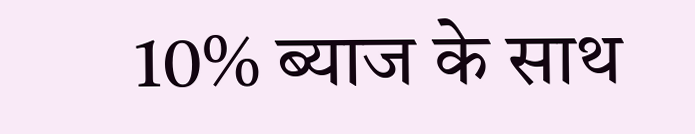10% ब्याज के साथ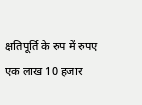क्षतिपूर्ति के रुप में रुपए एक लाख 10 हजार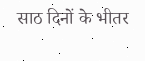साठ दिनों के भीतर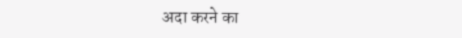अदा करने का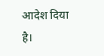आदेश दिया है।